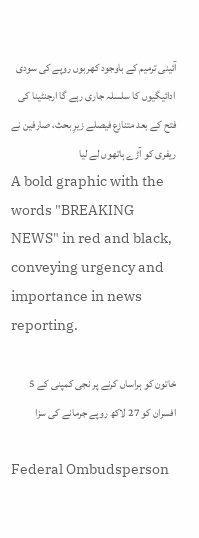آئینی ترمیم کے باوجود کھربوں روپے کی سودی ادائیگیوں کا سلسلہ جاری رہے گا ارجنٹینا کی فتح کے بعد متنازع فیصلے زیرِ بحث، صارفین نے ریفری کو آڑے ہاتھوں لے لیا
A bold graphic with the words "BREAKING NEWS" in red and black, conveying urgency and importance in news reporting.

خاتون کو ہراساں کرنے پر نجی کمپنی کے 5 افسران کو 27 لاکھ روپے جرمانے کی سزا

Federal Ombudsperson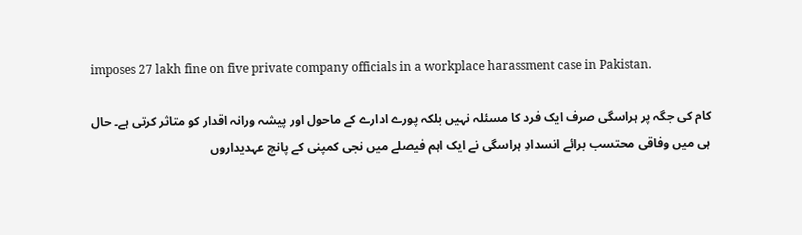imposes 27 lakh fine on five private company officials in a workplace harassment case in Pakistan.

کام کی جگہ پر ہراسگی صرف ایک فرد کا مسئلہ نہیں بلکہ پورے ادارے کے ماحول اور پیشہ ورانہ اقدار کو متاثر کرتی ہے۔ حال ہی میں وفاقی محتسب برائے انسدادِ ہراسگی نے ایک اہم فیصلے میں نجی کمپنی کے پانچ عہدیداروں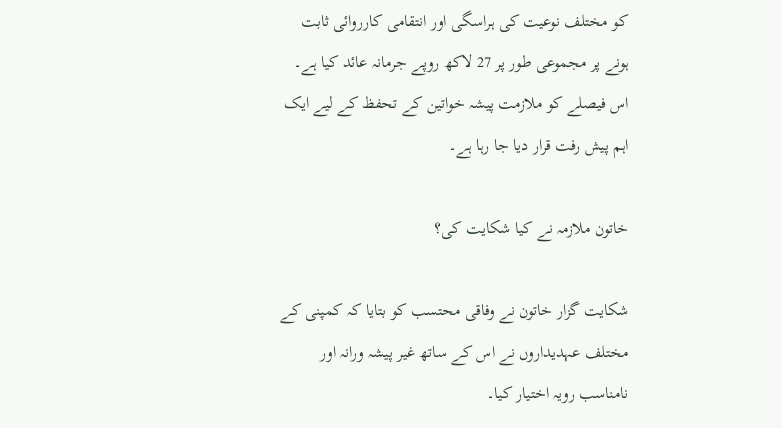کو مختلف نوعیت کی ہراسگی اور انتقامی کارروائی ثابت ہونے پر مجموعی طور پر 27 لاکھ روپے جرمانہ عائد کیا ہے۔ اس فیصلے کو ملازمت پیشہ خواتین کے تحفظ کے لیے ایک اہم پیش رفت قرار دیا جا رہا ہے۔

خاتون ملازمہ نے کیا شکایت کی؟

شکایت گزار خاتون نے وفاقی محتسب کو بتایا کہ کمپنی کے مختلف عہدیداروں نے اس کے ساتھ غیر پیشہ ورانہ اور نامناسب رویہ اختیار کیا۔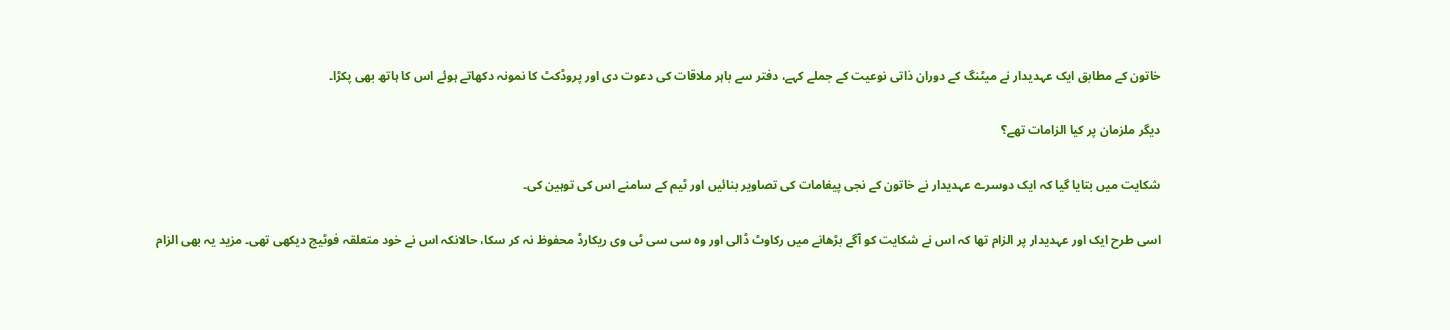خاتون کے مطابق ایک عہدیدار نے میٹنگ کے دوران ذاتی نوعیت کے جملے کہے، دفتر سے باہر ملاقات کی دعوت دی اور پروڈکٹ کا نمونہ دکھاتے ہوئے اس کا ہاتھ بھی پکڑا۔

دیگر ملزمان پر کیا الزامات تھے؟

شکایت میں بتایا گیا کہ ایک دوسرے عہدیدار نے خاتون کے نجی پیغامات کی تصاویر بنائیں اور ٹیم کے سامنے اس کی توہین کی۔

اسی طرح ایک اور عہدیدار پر الزام تھا کہ اس نے شکایت کو آگے بڑھانے میں رکاوٹ ڈالی اور وہ سی سی ٹی وی ریکارڈ محفوظ نہ کر سکا، حالانکہ اس نے خود متعلقہ فوٹیج دیکھی تھی۔ مزید یہ بھی الزام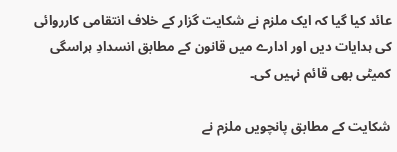عائد کیا گیا کہ ایک ملزم نے شکایت گزار کے خلاف انتقامی کارروائی کی ہدایات دیں اور ادارے میں قانون کے مطابق انسدادِ ہراسگی کمیٹی بھی قائم نہیں کی۔

شکایت کے مطابق پانچویں ملزم نے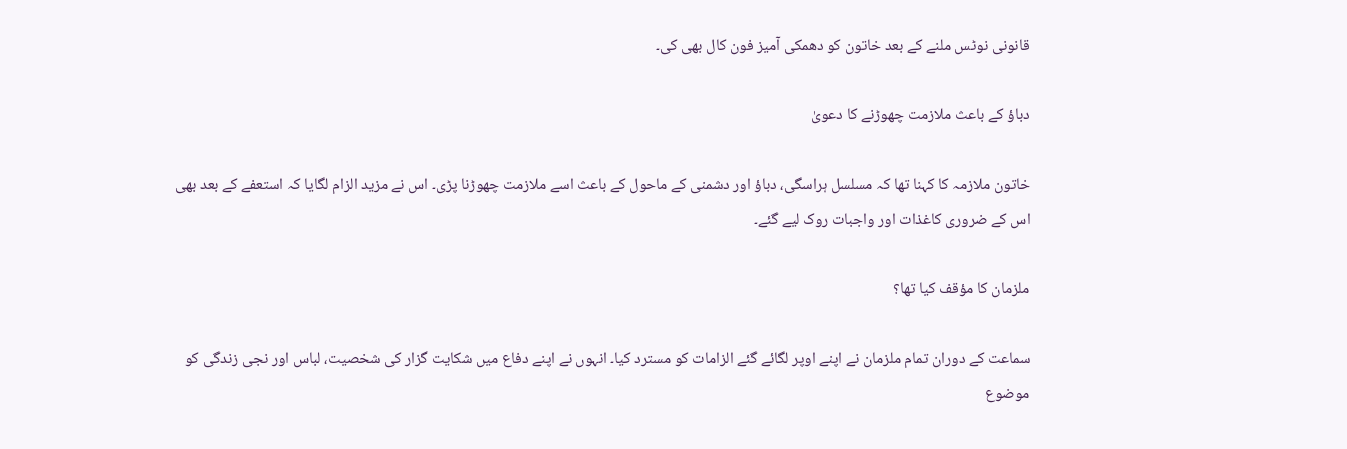قانونی نوٹس ملنے کے بعد خاتون کو دھمکی آمیز فون کال بھی کی۔

دباؤ کے باعث ملازمت چھوڑنے کا دعویٰ

خاتون ملازمہ کا کہنا تھا کہ مسلسل ہراسگی، دباؤ اور دشمنی کے ماحول کے باعث اسے ملازمت چھوڑنا پڑی۔ اس نے مزید الزام لگایا کہ استعفے کے بعد بھی اس کے ضروری کاغذات اور واجبات روک لیے گئے۔

ملزمان کا مؤقف کیا تھا؟

سماعت کے دوران تمام ملزمان نے اپنے اوپر لگائے گئے الزامات کو مسترد کیا۔ انہوں نے اپنے دفاع میں شکایت گزار کی شخصیت، لباس اور نجی زندگی کو موضوع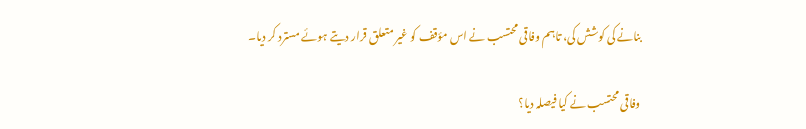بنانے کی کوشش کی، تاہم وفاقی محتسب نے اس مؤقف کو غیر متعلق قرار دیتے ہوئے مسترد کر دیا۔

وفاقی محتسب نے کیا فیصلہ دیا؟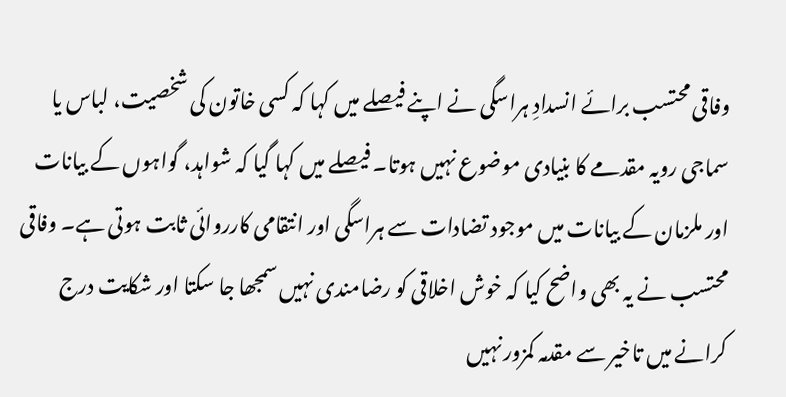وفاقی محتسب برائے انسدادِ ہراسگی نے اپنے فیصلے میں کہا کہ کسی خاتون کی شخصیت، لباس یا سماجی رویہ مقدمے کا بنیادی موضوع نہیں ہوتا۔ فیصلے میں کہا گیا کہ شواہد، گواہوں کے بیانات اور ملزمان کے بیانات میں موجود تضادات سے ہراسگی اور انتقامی کارروائی ثابت ہوتی ہے۔ وفاقی محتسب نے یہ بھی واضح کیا کہ خوش اخلاقی کو رضامندی نہیں سمجھا جا سکتا اور شکایت درج کرانے میں تاخیر سے مقدمہ کمزور نہیں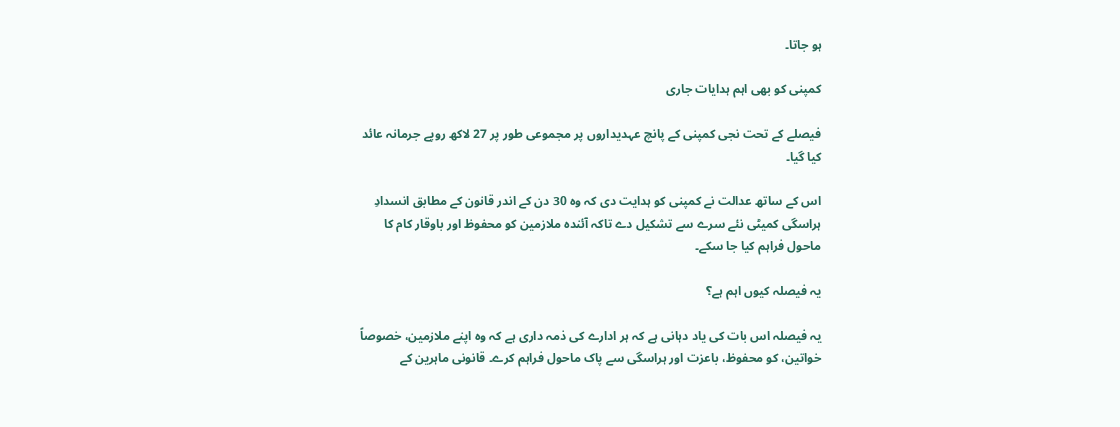ہو جاتا۔

کمپنی کو بھی اہم ہدایات جاری

فیصلے کے تحت نجی کمپنی کے پانچ عہدیداروں پر مجموعی طور پر 27 لاکھ روپے جرمانہ عائد کیا گیا۔

اس کے ساتھ عدالت نے کمپنی کو ہدایت دی کہ وہ 30 دن کے اندر قانون کے مطابق انسدادِ ہراسگی کمیٹی نئے سرے سے تشکیل دے تاکہ آئندہ ملازمین کو محفوظ اور باوقار کام کا ماحول فراہم کیا جا سکے۔

یہ فیصلہ کیوں اہم ہے؟

یہ فیصلہ اس بات کی یاد دہانی ہے کہ ہر ادارے کی ذمہ داری ہے کہ وہ اپنے ملازمین، خصوصاً خواتین، کو محفوظ، باعزت اور ہراسگی سے پاک ماحول فراہم کرے۔ قانونی ماہرین کے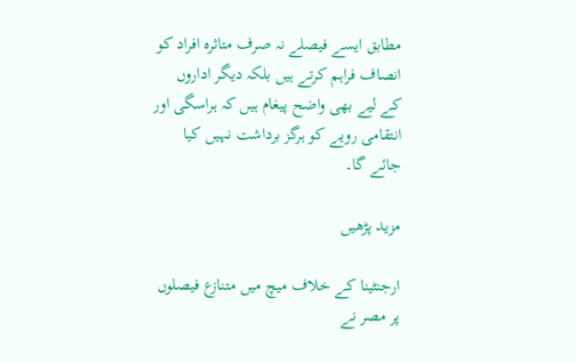مطابق ایسے فیصلے نہ صرف متاثرہ افراد کو انصاف فراہم کرتے ہیں بلکہ دیگر اداروں کے لیے بھی واضح پیغام ہیں کہ ہراسگی اور انتقامی رویے کو ہرگز برداشت نہیں کیا جائے گا۔

مزید پڑھیں

ارجنٹینا کے خلاف میچ میں متنازع فیصلوں پر مصر نے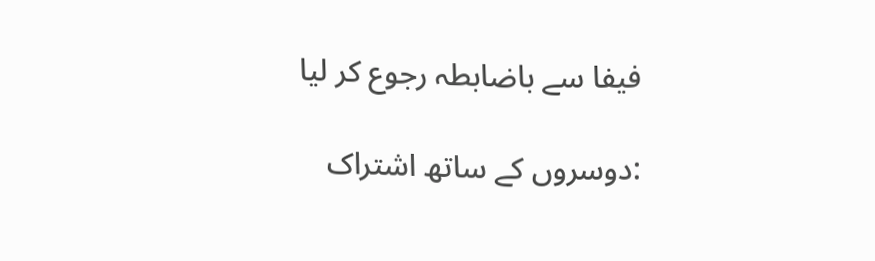فیفا سے باضابطہ رجوع کر لیا

:دوسروں کے ساتھ اشتراک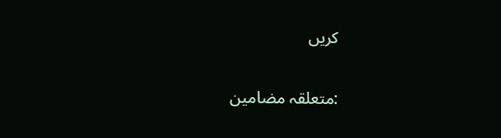کریں

:متعلقہ مضامین